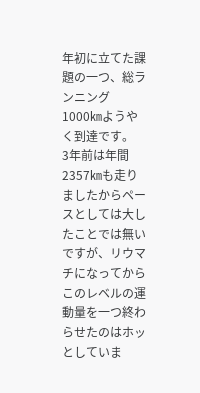年初に立てた課題の一つ、総ランニング1000㎞ようやく到達です。
3年前は年間2357㎞も走りましたからペースとしては大したことでは無いですが、リウマチになってからこのレベルの運動量を一つ終わらせたのはホッとしていま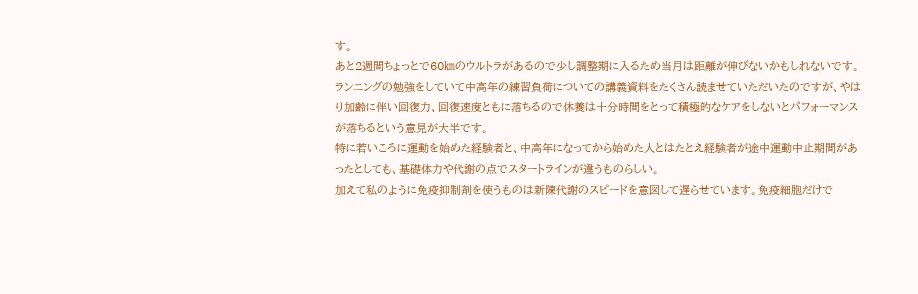す。
あと2週間ちょっとで60㎞のウルトラがあるので少し調整期に入るため当月は距離が伸びないかもしれないです。
ランニングの勉強をしていて中高年の練習負荷についての講義資料をたくさん読ませていただいたのですが、やはり加齢に伴い回復力、回復速度ともに落ちるので休養は十分時間をとって積極的なケアをしないとパフォーマンスが落ちるという意見が大半です。
特に若いころに運動を始めた経験者と、中高年になってから始めた人とはたとえ経験者が途中運動中止期間があったとしても、基礎体力や代謝の点でスタートラインが違うものらしい。
加えて私のように免疫抑制剤を使うものは新陳代謝のスピードを意図して遅らせています。免疫細胞だけで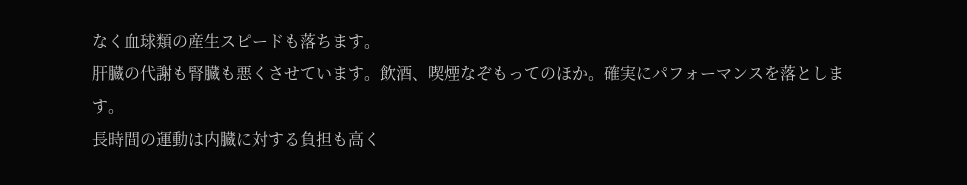なく血球類の産生スピードも落ちます。
肝臓の代謝も腎臓も悪くさせています。飲酒、喫煙なぞもってのほか。確実にパフォーマンスを落とします。
長時間の運動は内臓に対する負担も高く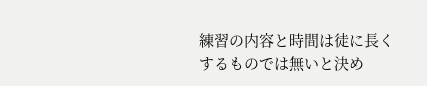練習の内容と時間は徒に長くするものでは無いと決め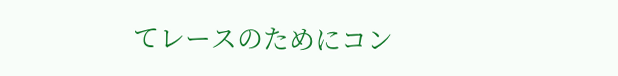てレースのためにコン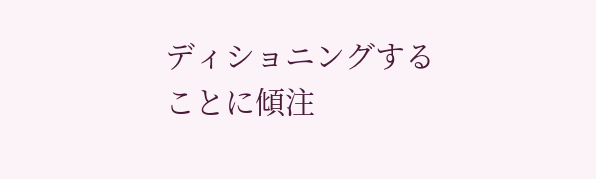ディショニングすることに傾注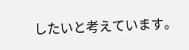したいと考えています。